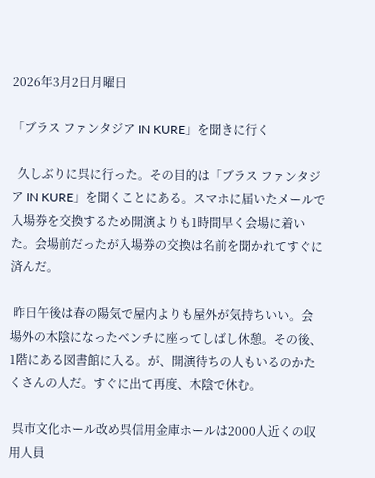2026年3月2日月曜日

「ブラス ファンタジア IN KURE」を聞きに行く

  久しぶりに呉に行った。その目的は「ブラス ファンタジア IN KURE」を聞くことにある。スマホに届いたメールで入場券を交換するため開演よりも1時間早く会場に着いた。会場前だったが入場券の交換は名前を聞かれてすぐに済んだ。

 昨日午後は春の陽気で屋内よりも屋外が気持ちいい。会場外の木陰になったベンチに座ってしばし休憩。その後、1階にある図書館に入る。が、開演待ちの人もいるのかたくさんの人だ。すぐに出て再度、木陰で休む。

 呉市文化ホール改め呉信用金庫ホールは2000人近くの収用人員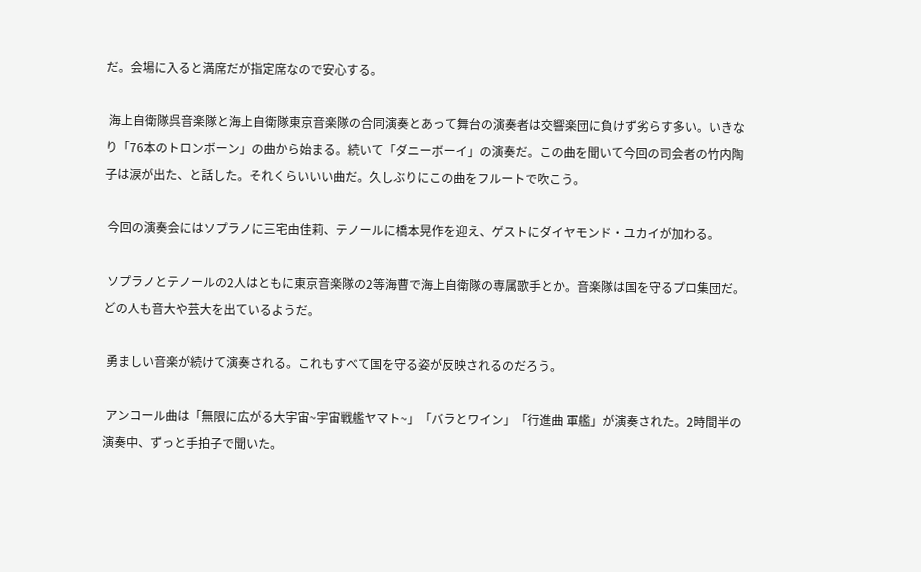だ。会場に入ると満席だが指定席なので安心する。

 海上自衛隊呉音楽隊と海上自衛隊東京音楽隊の合同演奏とあって舞台の演奏者は交響楽団に負けず劣らす多い。いきなり「76本のトロンボーン」の曲から始まる。続いて「ダニーボーイ」の演奏だ。この曲を聞いて今回の司会者の竹内陶子は涙が出た、と話した。それくらいいい曲だ。久しぶりにこの曲をフルートで吹こう。

 今回の演奏会にはソプラノに三宅由佳莉、テノールに橋本晃作を迎え、ゲストにダイヤモンド・ユカイが加わる。

 ソプラノとテノールの2人はともに東京音楽隊の2等海曹で海上自衛隊の専属歌手とか。音楽隊は国を守るプロ集団だ。どの人も音大や芸大を出ているようだ。

 勇ましい音楽が続けて演奏される。これもすべて国を守る姿が反映されるのだろう。

 アンコール曲は「無限に広がる大宇宙~宇宙戦艦ヤマト~」「バラとワイン」「行進曲 軍艦」が演奏された。2時間半の演奏中、ずっと手拍子で聞いた。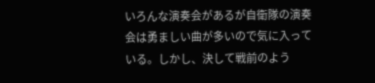いろんな演奏会があるが自衛隊の演奏会は勇ましい曲が多いので気に入っている。しかし、決して戦前のよう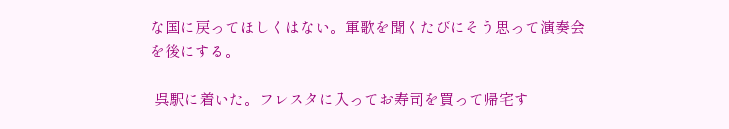な国に戻ってほしくはない。軍歌を聞くたびにそう思って演奏会を後にする。

 呉駅に着いた。フレスタに入ってお寿司を買って帰宅す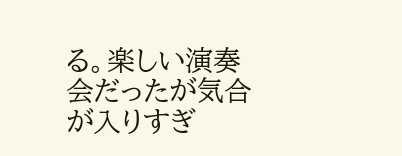る。楽しい演奏会だったが気合が入りすぎ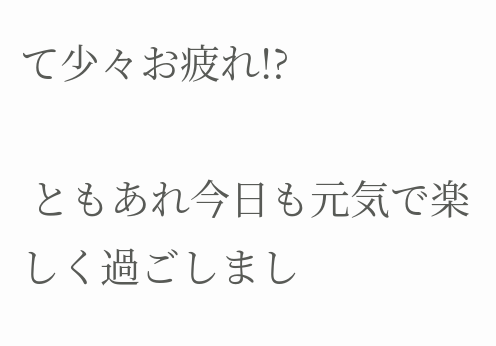て少々お疲れ!?

 ともあれ今日も元気で楽しく過ごしまし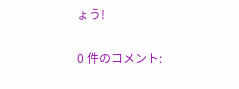ょう!

0 件のコメント: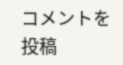コメントを投稿